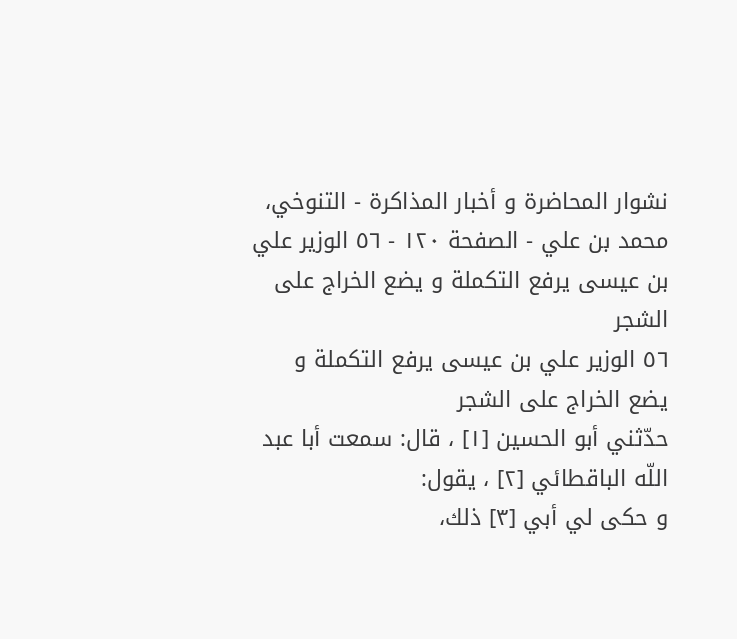نشوار المحاضرة و أخبار المذاكرة - التنوخي، محمد بن علي - الصفحة ١٢٠ - ٥٦ الوزير علي بن عيسى يرفع التكملة و يضع الخراج على الشجر
٥٦ الوزير علي بن عيسى يرفع التكملة و يضع الخراج على الشجر
حدّثني أبو الحسين [١] ، قال: سمعت أبا عبد اللّه الباقطائي [٢] ، يقول:
و حكى لي أبي [٣] ذلك،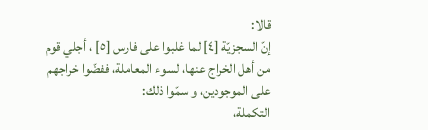قالا:
إنّ السجزيّة [٤] لما غلبوا على فارس [٥] ، أجلي قوم من أهل الخراج عنها، لسوء المعاملة، ففضّوا خراجهم على الموجودين، و سمّوا ذلك:
التكملة،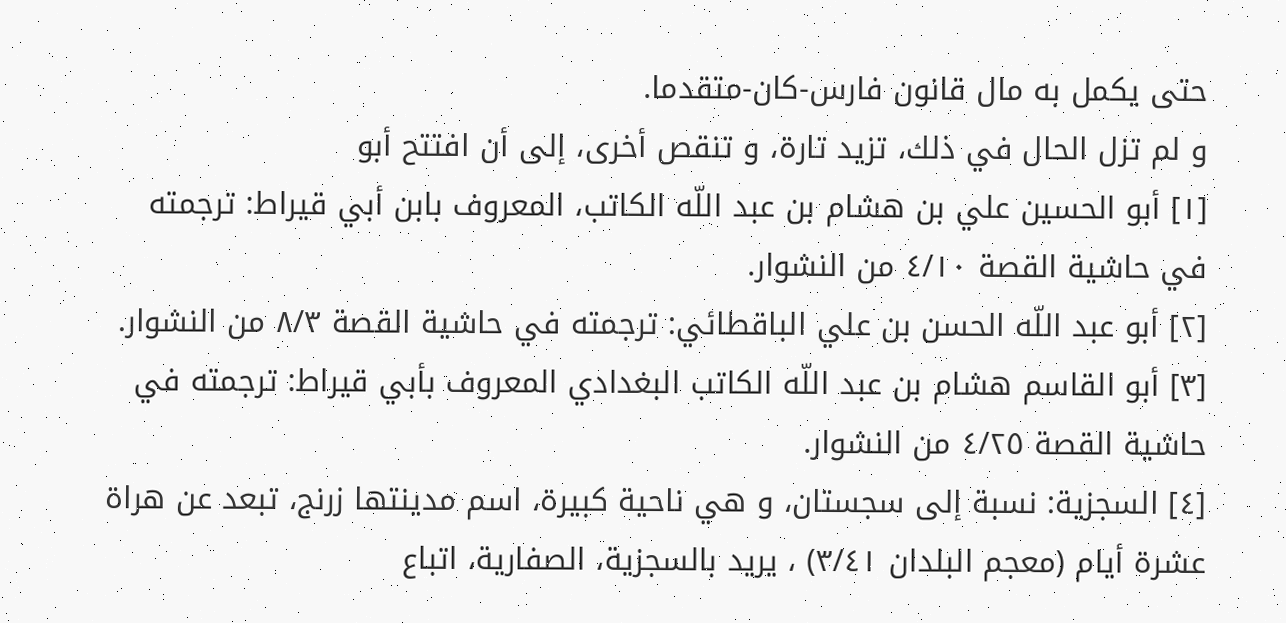حتى يكمل به مال قانون فارس-كان-متقدما.
و لم تزل الحال في ذلك، تزيد تارة، و تنقص أخرى، إلى أن افتتح أبو
[١] أبو الحسين علي بن هشام بن عبد اللّه الكاتب، المعروف بابن أبي قيراط: ترجمته في حاشية القصة ٤/١٠ من النشوار.
[٢] أبو عبد اللّه الحسن بن علي الباقطائي: ترجمته في حاشية القصة ٨/٣ من النشوار.
[٣] أبو القاسم هشام بن عبد اللّه الكاتب البغدادي المعروف بأبي قيراط: ترجمته في حاشية القصة ٤/٢٥ من النشوار.
[٤] السجزية: نسبة إلى سجستان، و هي ناحية كبيرة، اسم مدينتها زرنج، تبعد عن هراة عشرة أيام (معجم البلدان ٣/٤١) ، يريد بالسجزية، الصفارية، اتباع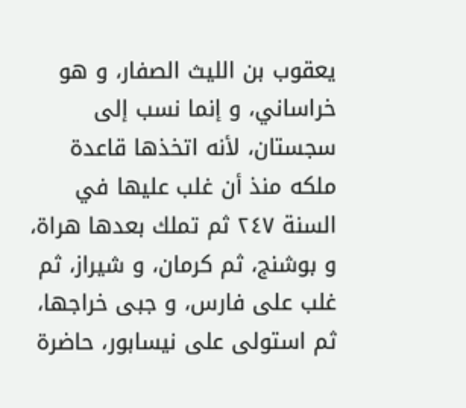يعقوب بن الليث الصفار، و هو خراساني، و إنما نسب إلى سجستان، لأنه اتخذها قاعدة ملكه منذ أن غلب عليها في السنة ٢٤٧ ثم تملك بعدها هراة، و بوشنج، ثم كرمان، و شيراز، ثم غلب على فارس، و جبى خراجها، ثم استولى على نيسابور، حاضرة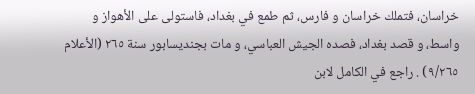خراسان، فتملك خراسان و فارس، ثم طمع في بغداد، فاستولى على الأهواز و واسط، و قصد بغداد، فصده الجيش العباسي، و مات بجنديسابور سنة ٢٦٥ (الأعلام ٩/٢٦٥) . راجع في الكامل لابن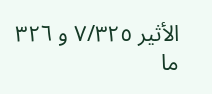الأثير ٧/٣٢٥ و ٣٢٦ ما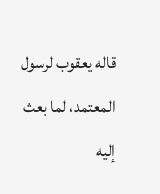قاله يعقوب لرسول المعتمد، لما بعث إليه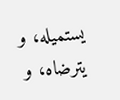يستميله، و يترضاه، و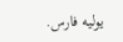يوليه فارس.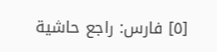[٥] فارس: راجع حاشية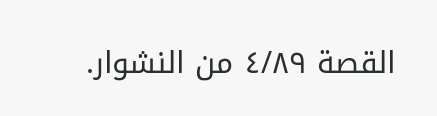القصة ٤/٨٩ من النشوار.